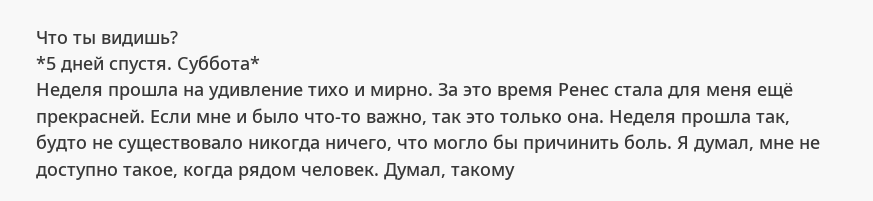Что ты видишь?
*5 дней спустя. Суббота*
Неделя прошла на удивление тихо и мирно. За это время Ренес стала для меня ещё прекрасней. Если мне и было что-то важно, так это только она. Неделя прошла так, будто не существовало никогда ничего, что могло бы причинить боль. Я думал, мне не доступно такое, когда рядом человек. Думал, такому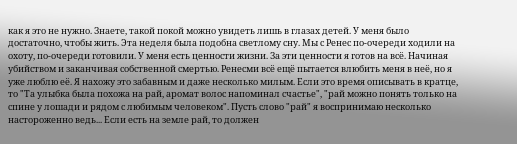как я это не нужно. Знаете, такой покой можно увидеть лишь в глазах детей. У меня было достаточно, чтобы жить. Эта неделя была подобна светлому сну. Мы с Ренес по-очереди ходили на охоту, по-очереди готовили. У меня есть ценности жизни. За эти ценности я готов на всё. Начиная убийством и заканчивая собственной смертью. Ренесми всё ещё пытается влюбить меня в неё, но я уже люблю её. Я нахожу это забавным и даже несколько милым. Если это время описывать в кратце, то "Та улыбка была похожа на рай, аромат волос напоминал счастье", "рай можно понять только на спине у лошади и рядом с любимым человеком". Пусть слово "рай" я воспринимаю несколько настороженно ведь... Если есть на земле рай, то должен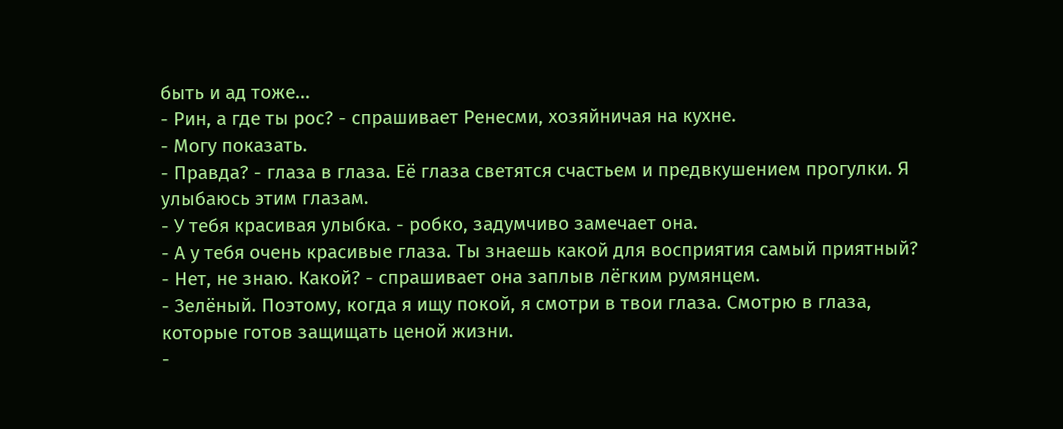быть и ад тоже...
- Рин, а где ты рос? - спрашивает Ренесми, хозяйничая на кухне.
- Могу показать.
- Правда? - глаза в глаза. Её глаза светятся счастьем и предвкушением прогулки. Я улыбаюсь этим глазам.
- У тебя красивая улыбка. - робко, задумчиво замечает она.
- А у тебя очень красивые глаза. Ты знаешь какой для восприятия самый приятный?
- Нет, не знаю. Какой? - спрашивает она заплыв лёгким румянцем.
- Зелёный. Поэтому, когда я ищу покой, я смотри в твои глаза. Смотрю в глаза, которые готов защищать ценой жизни.
-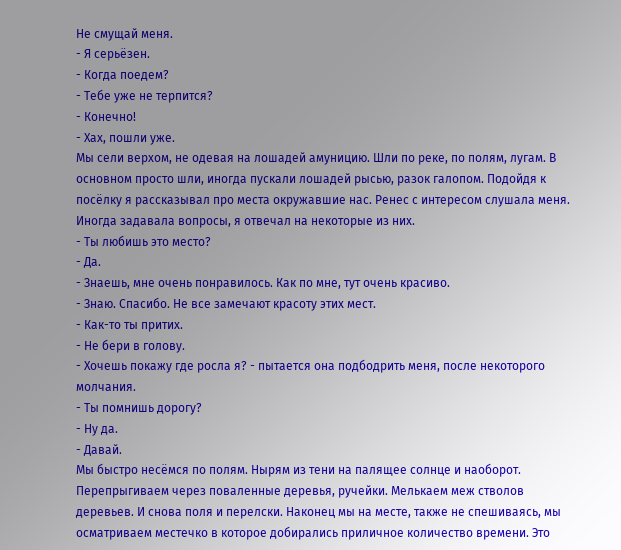Не смущай меня.
- Я серьёзен.
- Когда поедем?
- Тебе уже не терпится?
- Конечно!
- Хах, пошли уже.
Мы сели верхом, не одевая на лошадей амуницию. Шли по реке, по полям, лугам. В основном просто шли, иногда пускали лошадей рысью, разок галопом. Подойдя к посёлку я рассказывал про места окружавшие нас. Ренес с интересом слушала меня. Иногда задавала вопросы, я отвечал на некоторые из них.
- Ты любишь это место?
- Да.
- Знаешь, мне очень понравилось. Как по мне, тут очень красиво.
- Знаю. Спасибо. Не все замечают красоту этих мест.
- Как-то ты притих.
- Не бери в голову.
- Хочешь покажу где росла я? - пытается она подбодрить меня, после некоторого молчания.
- Ты помнишь дорогу?
- Ну да.
- Давай.
Мы быстро несёмся по полям. Нырям из тени на палящее солнце и наоборот. Перепрыгиваем через поваленные деревья, ручейки. Мелькаем меж стволов деревьев. И снова поля и перелски. Наконец мы на месте, также не спешиваясь, мы осматриваем местечко в которое добирались приличное количество времени. Это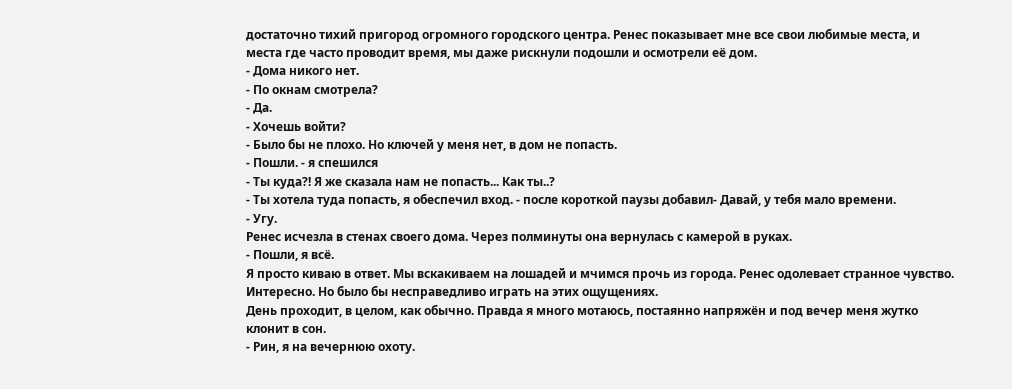достаточно тихий пригород огромного городского центра. Ренес показывает мне все свои любимые места, и места где часто проводит время, мы даже рискнули подошли и осмотрели её дом.
- Дома никого нет.
- По окнам смотрела?
- Да.
- Хочешь войти?
- Было бы не плохо. Но ключей у меня нет, в дом не попасть.
- Пошли. - я спешился
- Ты куда?! Я же сказала нам не попасть... Как ты..?
- Ты хотела туда попасть, я обеспечил вход. - после короткой паузы добавил- Давай, у тебя мало времени.
- Угу.
Ренес исчезла в стенах своего дома. Через полминуты она вернулась с камерой в руках.
- Пошли, я всё.
Я просто киваю в ответ. Мы вскакиваем на лошадей и мчимся прочь из города. Ренес одолевает странное чувство. Интересно. Но было бы несправедливо играть на этих ощущениях.
День проходит, в целом, как обычно. Правда я много мотаюсь, постаянно напряжён и под вечер меня жутко клонит в сон.
- Рин, я на вечернюю охоту.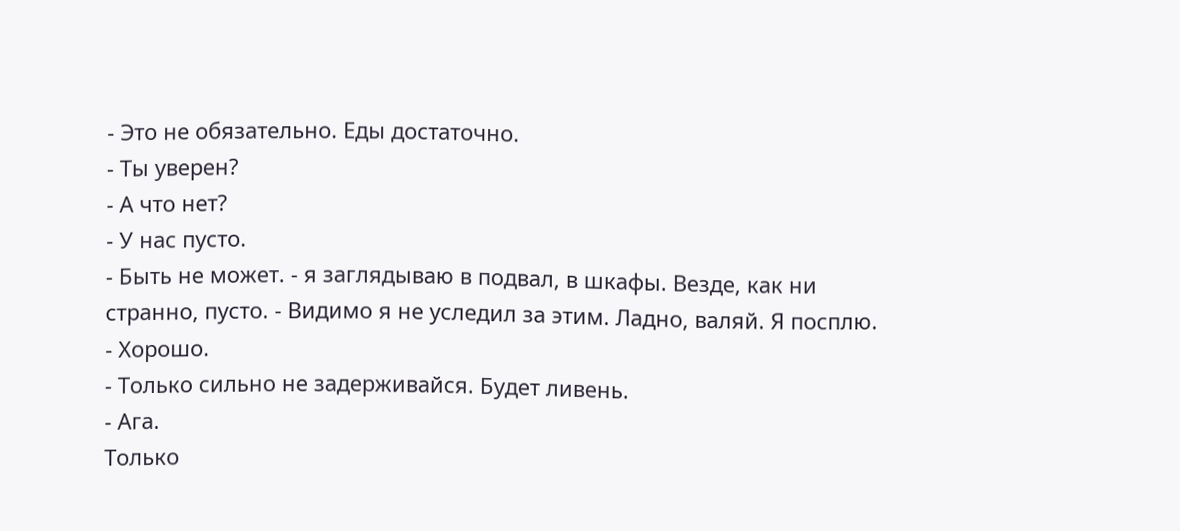- Это не обязательно. Еды достаточно.
- Ты уверен?
- А что нет?
- У нас пусто.
- Быть не может. - я заглядываю в подвал, в шкафы. Везде, как ни странно, пусто. - Видимо я не уследил за этим. Ладно, валяй. Я посплю.
- Хорошо.
- Только сильно не задерживайся. Будет ливень.
- Ага.
Только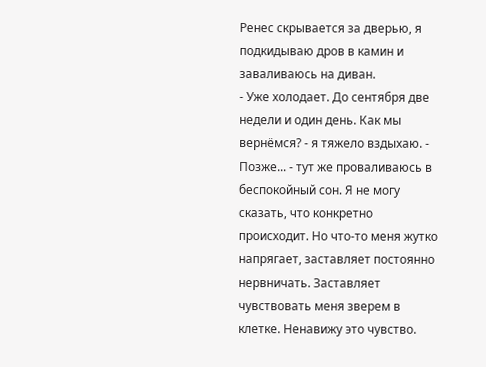Ренес скрывается за дверью, я подкидываю дров в камин и заваливаюсь на диван.
- Уже холодает. До сентября две недели и один день. Как мы вернёмся? - я тяжело вздыхаю. - Позже... - тут же проваливаюсь в беспокойный сон. Я не могу сказать, что конкретно происходит. Но что-то меня жутко напрягает, заставляет постоянно нервничать. Заставляет чувствовать меня зверем в клетке. Ненавижу это чувство.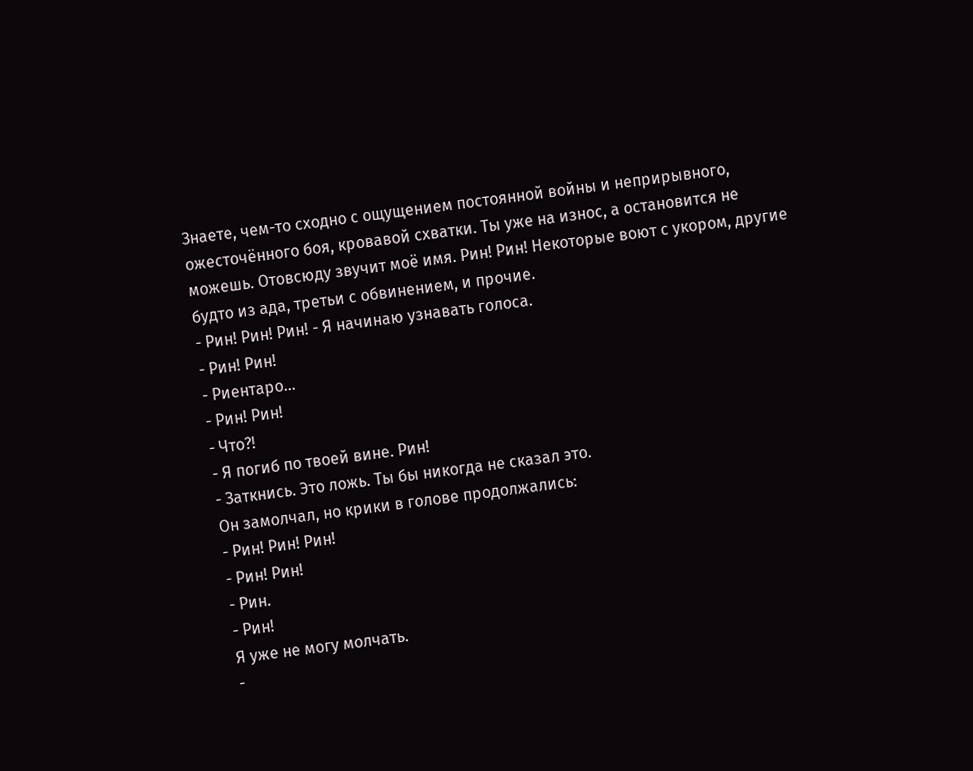Знаете, чем-то сходно с ощущением постоянной войны и неприрывного, ожесточённого боя, кровавой схватки. Ты уже на износ, а остановится не можешь. Отовсюду звучит моё имя. Рин! Рин! Некоторые воют с укором, другие будто из ада, третьи с обвинением, и прочие.
- Рин! Рин! Рин! - Я начинаю узнавать голоса.
- Рин! Рин!
- Риентаро...
- Рин! Рин!
- Что?!
- Я погиб по твоей вине. Рин!
- Заткнись. Это ложь. Ты бы никогда не сказал это.
Он замолчал, но крики в голове продолжались:
- Рин! Рин! Рин!
- Рин! Рин!
- Рин.
- Рин!
Я уже не могу молчать.
-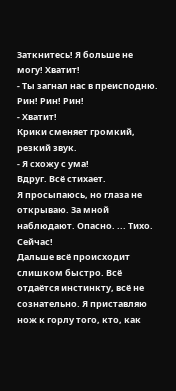Заткнитесь! Я больше не могу! Хватит!
- Ты загнал нас в преисподню. Рин! Рин! Рин!
- Хватит!
Крики сменяет громкий, резкий звук.
- Я схожу с ума!
Вдруг. Всё стихает.
Я просыпаюсь, но глаза не открываю. За мной наблюдают. Опасно. ... Тихо. Сейчас!
Дальше всё происходит слишком быстро. Всё отдаётся инстинкту, всё не сознательно. Я приставляю нож к горлу того, кто, как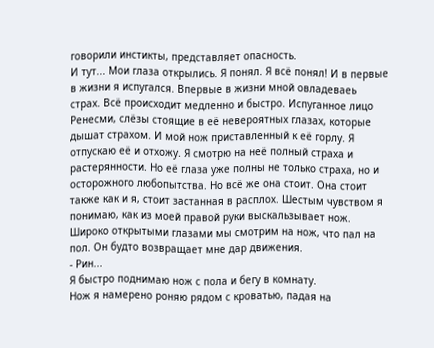говорили инстикты, представляет опасность.
И тут... Мои глаза открылись. Я понял. Я всё понял! И в первые в жизни я испугался. Впервые в жизни мной овладеваеь страх. Всё происходит медленно и быстро. Испуганное лицо Ренесми, слёзы стоящие в её невероятных глазах, которые дышат страхом. И мой нож приставленный к её горлу. Я отпускаю её и отхожу. Я смотрю на неё полный страха и растерянности. Но её глаза уже полны не только страха, но и осторожного любопытства. Но всё же она стоит. Она стоит также как и я, стоит застанная в расплох. Шестым чувством я понимаю, как из моей правой руки выскальзывает нож. Широко открытыми глазами мы смотрим на нож, что пал на пол. Он будто возвращает мне дар движения.
- Рин...
Я быстро поднимаю нож с пола и бегу в комнату.
Нож я намерено роняю рядом с кроватью, падая на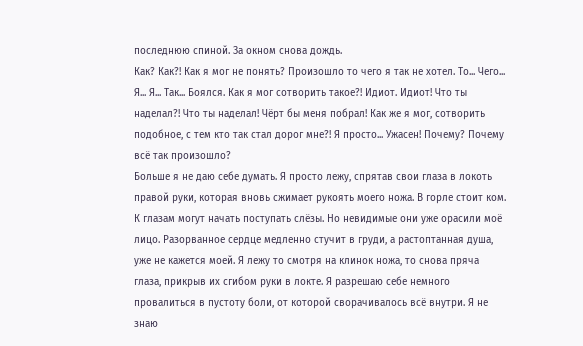последнюю спиной. За окном снова дождь.
Как? Как?! Как я мог не понять? Произошло то чего я так не хотел. То... Чего... Я... Я... Так... Боялся. Как я мог сотворить такое?! Идиот. Идиот! Что ты наделал?! Что ты наделал! Чёрт бы меня побрал! Как же я мог, сотворить подобное, с тем кто так стал дорог мне?! Я просто... Ужасен! Почему? Почему всё так произошло?
Больше я не даю себе думать. Я просто лежу, спрятав свои глаза в локоть правой руки, которая вновь сжимает рукоять моего ножа. В горле стоит ком. К глазам могут начать поступать слёзы. Но невидимые они уже орасили моё лицо. Разорванное сердце медленно стучит в груди, а растоптанная душа, уже не кажется моей. Я лежу то смотря на клинок ножа, то снова пряча глаза, прикрыв их сгибом руки в локте. Я разрешаю себе немного провалиться в пустоту боли, от которой сворачивалось всё внутри. Я не знаю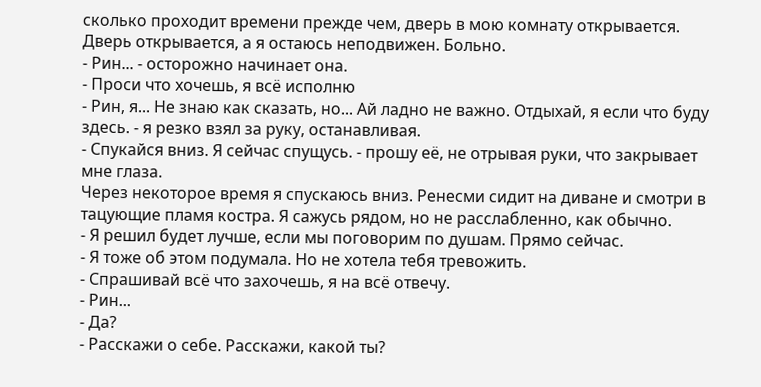сколько проходит времени прежде чем, дверь в мою комнату открывается.
Дверь открывается, а я остаюсь неподвижен. Больно.
- Рин... - осторожно начинает она.
- Проси что хочешь, я всё исполню
- Рин, я... Не знаю как сказать, но... Ай ладно не важно. Отдыхай, я если что буду здесь. - я резко взял за руку, останавливая.
- Спукайся вниз. Я сейчас спущусь. - прошу её, не отрывая руки, что закрывает мне глаза.
Через некоторое время я спускаюсь вниз. Ренесми сидит на диване и смотри в тацующие пламя костра. Я сажусь рядом, но не расслабленно, как обычно.
- Я решил будет лучше, если мы поговорим по душам. Прямо сейчас.
- Я тоже об этом подумала. Но не хотела тебя тревожить.
- Спрашивай всё что захочешь, я на всё отвечу.
- Рин...
- Да?
- Расскажи о себе. Расскажи, какой ты?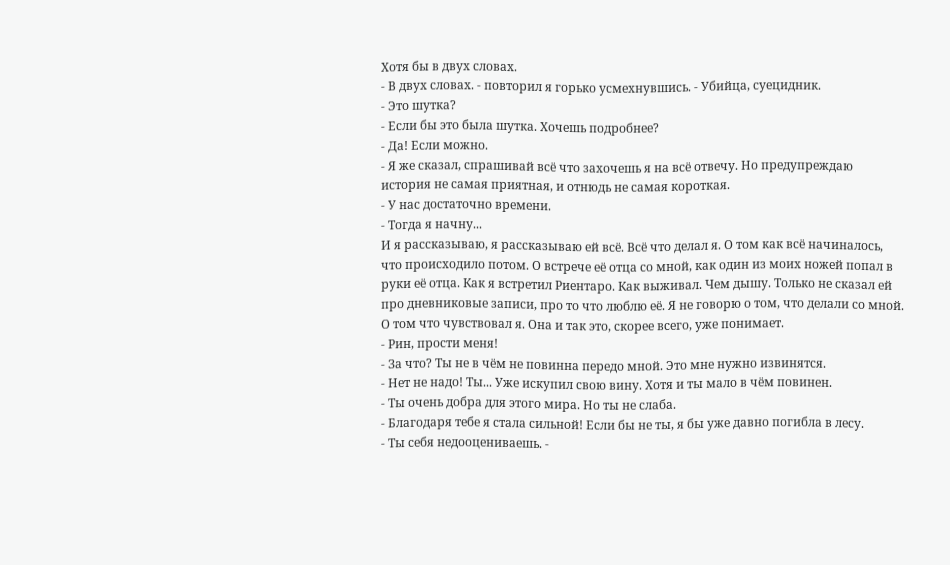Хотя бы в двух словах.
- В двух словах. - повторил я горько усмехнувшись. - Убийца, суецидник.
- Это шутка?
- Если бы это была шутка. Хочешь подробнее?
- Да! Если можно.
- Я же сказал, спрашивай всё что захочешь я на всё отвечу. Но предупреждаю история не самая приятная, и отнюдь не самая короткая.
- У нас достаточно времени.
- Тогда я начну...
И я рассказываю, я рассказываю ей всё. Всё что делал я. О том как всё начиналось, что происходило потом. О встрече её отца со мной, как один из моих ножей попал в руки её отца. Как я встретил Риентаро. Как выживал. Чем дышу. Только не сказал ей про дневниковые записи, про то что люблю её. Я не говорю о том, что делали со мной. О том что чувствовал я. Она и так это, скорее всего, уже понимает.
- Рин, прости меня!
- За что? Ты не в чём не повинна передо мной. Это мне нужно извинятся.
- Нет не надо! Ты... Уже искупил свою вину. Хотя и ты мало в чём повинен.
- Ты очень добра для этого мира. Но ты не слаба.
- Благодаря тебе я стала сильной! Если бы не ты, я бы уже давно погибла в лесу.
- Ты себя недооцениваешь. -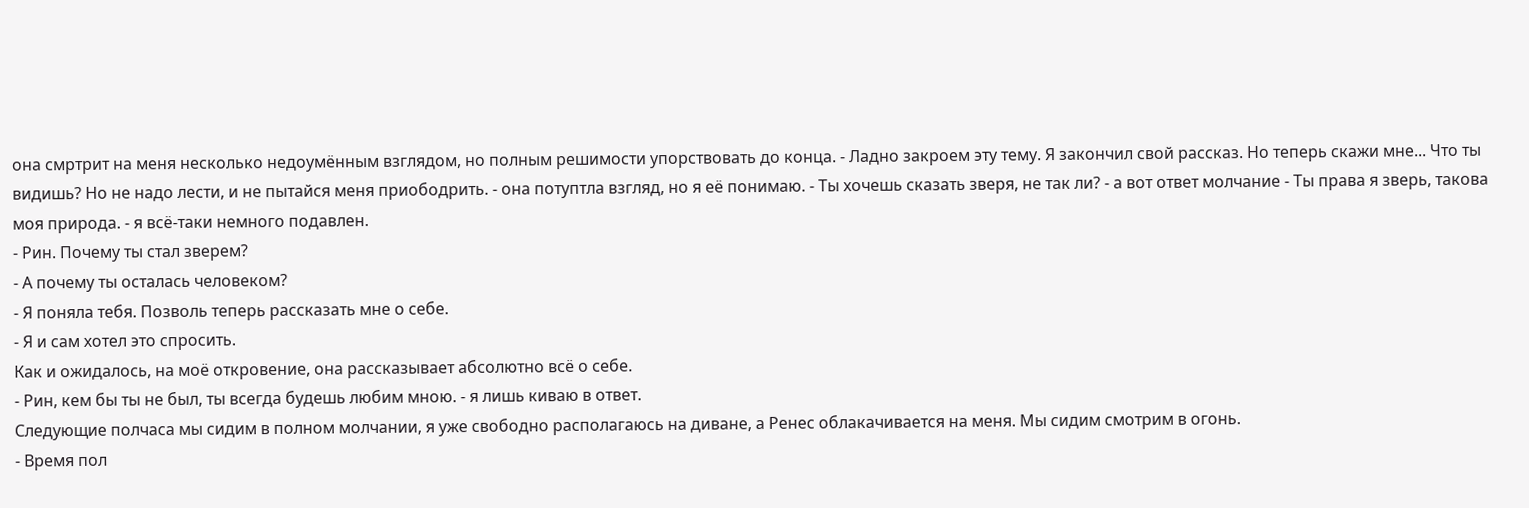она смртрит на меня несколько недоумённым взглядом, но полным решимости упорствовать до конца. - Ладно закроем эту тему. Я закончил свой рассказ. Но теперь скажи мне... Что ты видишь? Но не надо лести, и не пытайся меня приободрить. - она потуптла взгляд, но я её понимаю. - Ты хочешь сказать зверя, не так ли? - а вот ответ молчание - Ты права я зверь, такова моя природа. - я всё-таки немного подавлен.
- Рин. Почему ты стал зверем?
- А почему ты осталась человеком?
- Я поняла тебя. Позволь теперь рассказать мне о себе.
- Я и сам хотел это спросить.
Как и ожидалось, на моё откровение, она рассказывает абсолютно всё о себе.
- Рин, кем бы ты не был, ты всегда будешь любим мною. - я лишь киваю в ответ.
Следующие полчаса мы сидим в полном молчании, я уже свободно располагаюсь на диване, а Ренес облакачивается на меня. Мы сидим смотрим в огонь.
- Время пол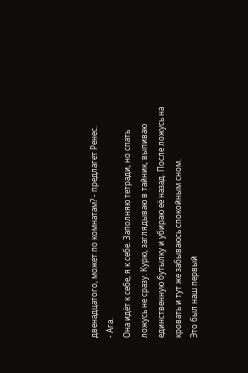двенадцатого, может по комнатам? - предлагет Ренес.
- Ага.
Она идёт к себе, я к себе. Заполняю тетради, но спать ложусь не сразу. Курю, заглядываю в тайник, выпиваю единственную бутылку и убираю её назад. После ложусь на кровать и тут же забываюсь спокойным сном.
Это был наш первый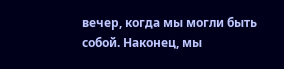вечер, когда мы могли быть собой. Наконец, мы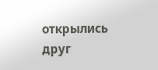открылись друг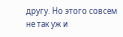другу. Но этого совсем не так уж и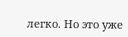легко. Но это уже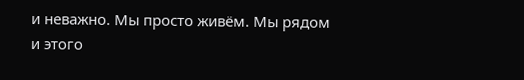и неважно. Мы просто живём. Мы рядом и этого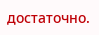достаточно.